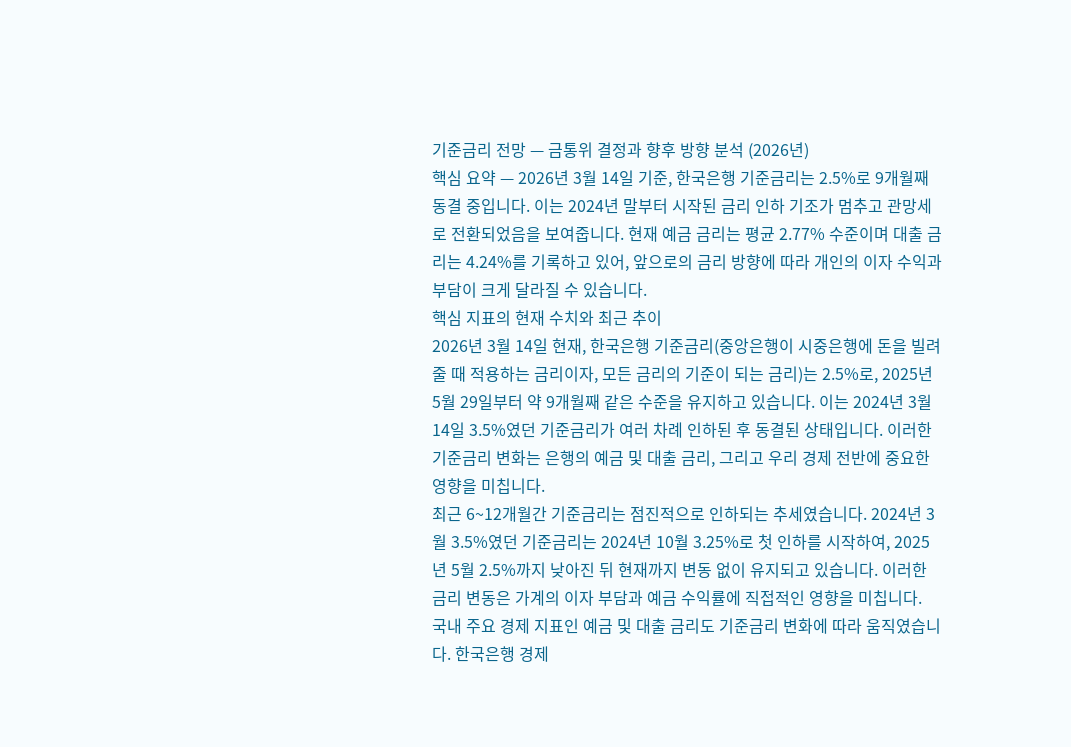기준금리 전망 — 금통위 결정과 향후 방향 분석 (2026년)
핵심 요약 — 2026년 3월 14일 기준, 한국은행 기준금리는 2.5%로 9개월째 동결 중입니다. 이는 2024년 말부터 시작된 금리 인하 기조가 멈추고 관망세로 전환되었음을 보여줍니다. 현재 예금 금리는 평균 2.77% 수준이며 대출 금리는 4.24%를 기록하고 있어, 앞으로의 금리 방향에 따라 개인의 이자 수익과 부담이 크게 달라질 수 있습니다.
핵심 지표의 현재 수치와 최근 추이
2026년 3월 14일 현재, 한국은행 기준금리(중앙은행이 시중은행에 돈을 빌려줄 때 적용하는 금리이자, 모든 금리의 기준이 되는 금리)는 2.5%로, 2025년 5월 29일부터 약 9개월째 같은 수준을 유지하고 있습니다. 이는 2024년 3월 14일 3.5%였던 기준금리가 여러 차례 인하된 후 동결된 상태입니다. 이러한 기준금리 변화는 은행의 예금 및 대출 금리, 그리고 우리 경제 전반에 중요한 영향을 미칩니다.
최근 6~12개월간 기준금리는 점진적으로 인하되는 추세였습니다. 2024년 3월 3.5%였던 기준금리는 2024년 10월 3.25%로 첫 인하를 시작하여, 2025년 5월 2.5%까지 낮아진 뒤 현재까지 변동 없이 유지되고 있습니다. 이러한 금리 변동은 가계의 이자 부담과 예금 수익률에 직접적인 영향을 미칩니다.
국내 주요 경제 지표인 예금 및 대출 금리도 기준금리 변화에 따라 움직였습니다. 한국은행 경제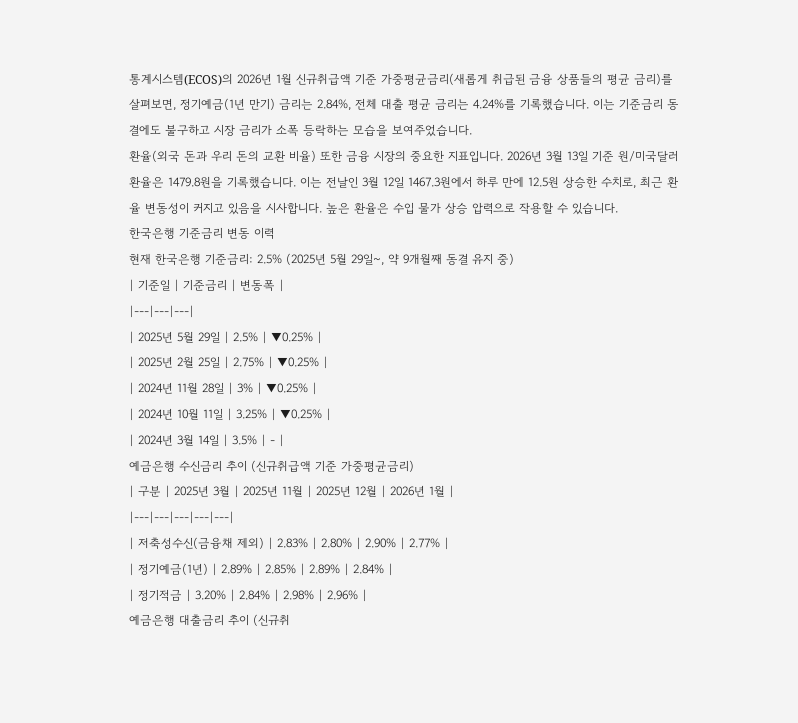통계시스템(ECOS)의 2026년 1월 신규취급액 기준 가중평균금리(새롭게 취급된 금융 상품들의 평균 금리)를 살펴보면, 정기예금(1년 만기) 금리는 2.84%, 전체 대출 평균 금리는 4.24%를 기록했습니다. 이는 기준금리 동결에도 불구하고 시장 금리가 소폭 등락하는 모습을 보여주었습니다.
환율(외국 돈과 우리 돈의 교환 비율) 또한 금융 시장의 중요한 지표입니다. 2026년 3월 13일 기준 원/미국달러 환율은 1479.8원을 기록했습니다. 이는 전날인 3월 12일 1467.3원에서 하루 만에 12.5원 상승한 수치로, 최근 환율 변동성이 커지고 있음을 시사합니다. 높은 환율은 수입 물가 상승 압력으로 작용할 수 있습니다.
한국은행 기준금리 변동 이력
현재 한국은행 기준금리: 2.5% (2025년 5월 29일~, 약 9개월째 동결 유지 중)
| 기준일 | 기준금리 | 변동폭 |
|---|---|---|
| 2025년 5월 29일 | 2.5% | ▼0.25% |
| 2025년 2월 25일 | 2.75% | ▼0.25% |
| 2024년 11월 28일 | 3% | ▼0.25% |
| 2024년 10월 11일 | 3.25% | ▼0.25% |
| 2024년 3월 14일 | 3.5% | - |
예금은행 수신금리 추이 (신규취급액 기준 가중평균금리)
| 구분 | 2025년 3월 | 2025년 11월 | 2025년 12월 | 2026년 1월 |
|---|---|---|---|---|
| 저축성수신(금융채 제외) | 2.83% | 2.80% | 2.90% | 2.77% |
| 정기예금(1년) | 2.89% | 2.85% | 2.89% | 2.84% |
| 정기적금 | 3.20% | 2.84% | 2.98% | 2.96% |
예금은행 대출금리 추이 (신규취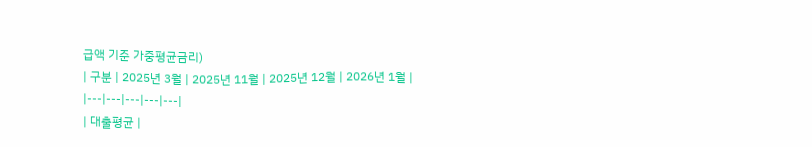급액 기준 가중평균금리)
| 구분 | 2025년 3월 | 2025년 11월 | 2025년 12월 | 2026년 1월 |
|---|---|---|---|---|
| 대출평균 |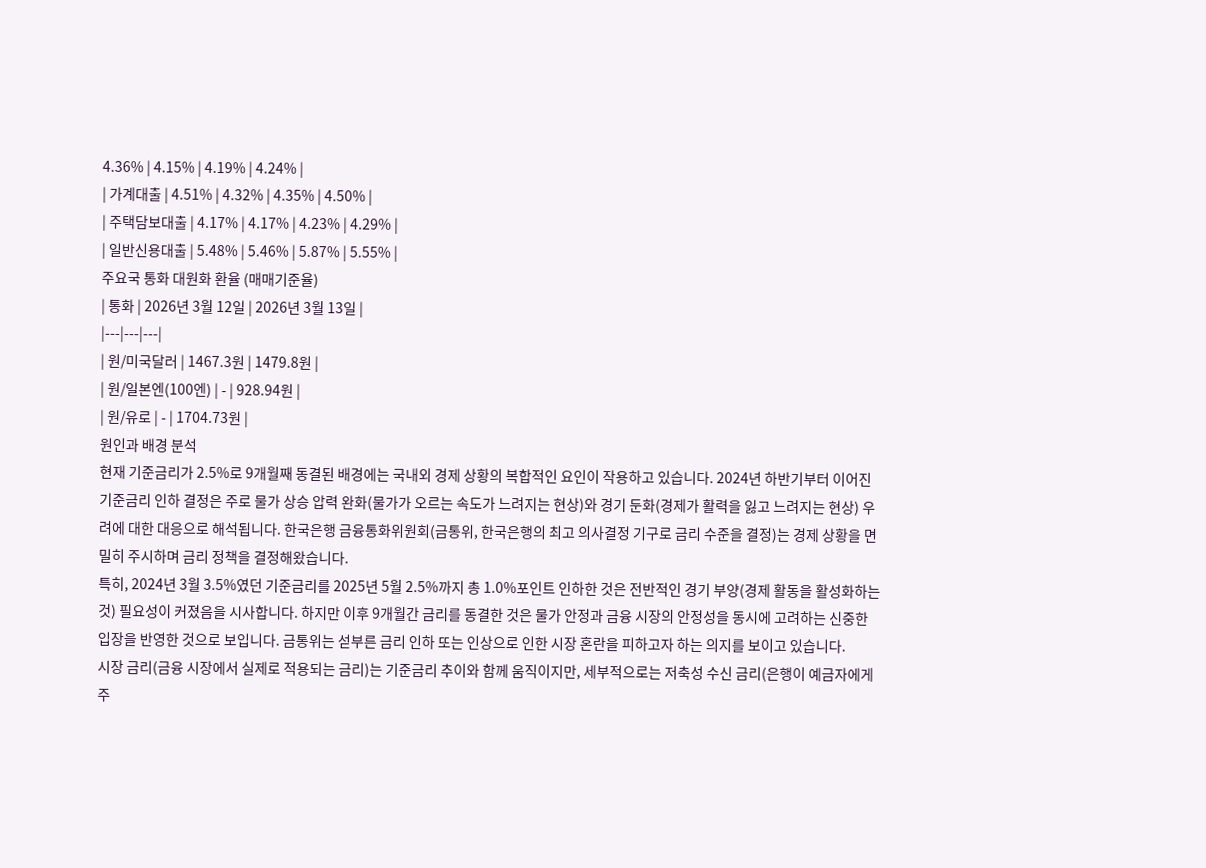4.36% | 4.15% | 4.19% | 4.24% |
| 가계대출 | 4.51% | 4.32% | 4.35% | 4.50% |
| 주택담보대출 | 4.17% | 4.17% | 4.23% | 4.29% |
| 일반신용대출 | 5.48% | 5.46% | 5.87% | 5.55% |
주요국 통화 대원화 환율 (매매기준율)
| 통화 | 2026년 3월 12일 | 2026년 3월 13일 |
|---|---|---|
| 원/미국달러 | 1467.3원 | 1479.8원 |
| 원/일본엔(100엔) | - | 928.94원 |
| 원/유로 | - | 1704.73원 |
원인과 배경 분석
현재 기준금리가 2.5%로 9개월째 동결된 배경에는 국내외 경제 상황의 복합적인 요인이 작용하고 있습니다. 2024년 하반기부터 이어진 기준금리 인하 결정은 주로 물가 상승 압력 완화(물가가 오르는 속도가 느려지는 현상)와 경기 둔화(경제가 활력을 잃고 느려지는 현상) 우려에 대한 대응으로 해석됩니다. 한국은행 금융통화위원회(금통위, 한국은행의 최고 의사결정 기구로 금리 수준을 결정)는 경제 상황을 면밀히 주시하며 금리 정책을 결정해왔습니다.
특히, 2024년 3월 3.5%였던 기준금리를 2025년 5월 2.5%까지 총 1.0%포인트 인하한 것은 전반적인 경기 부양(경제 활동을 활성화하는 것) 필요성이 커졌음을 시사합니다. 하지만 이후 9개월간 금리를 동결한 것은 물가 안정과 금융 시장의 안정성을 동시에 고려하는 신중한 입장을 반영한 것으로 보입니다. 금통위는 섣부른 금리 인하 또는 인상으로 인한 시장 혼란을 피하고자 하는 의지를 보이고 있습니다.
시장 금리(금융 시장에서 실제로 적용되는 금리)는 기준금리 추이와 함께 움직이지만, 세부적으로는 저축성 수신 금리(은행이 예금자에게 주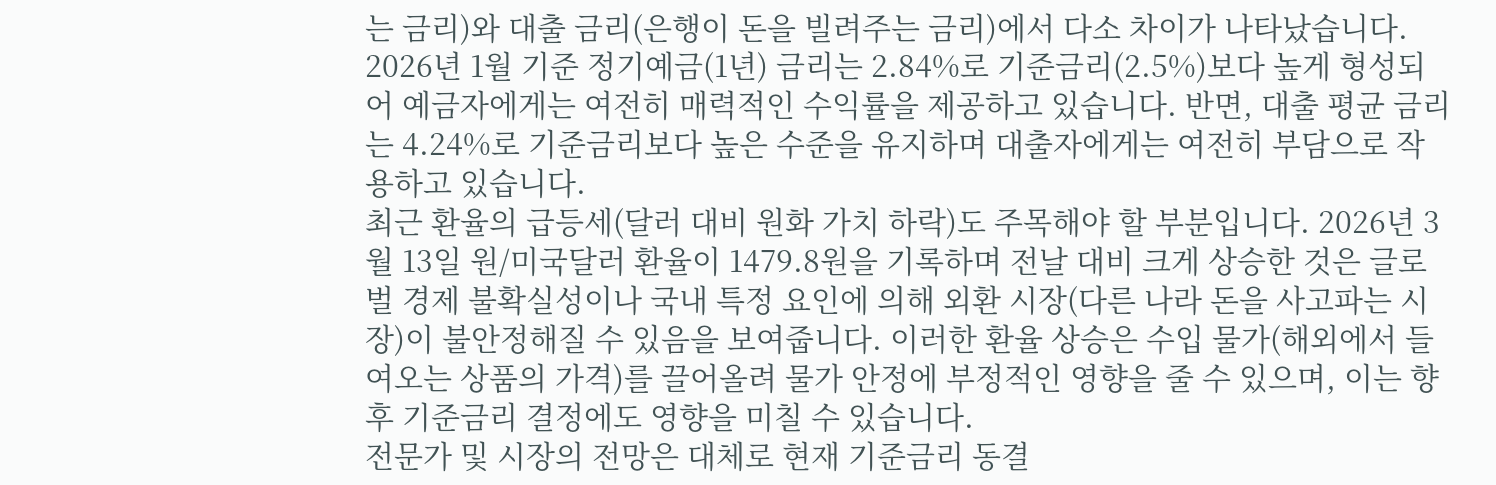는 금리)와 대출 금리(은행이 돈을 빌려주는 금리)에서 다소 차이가 나타났습니다. 2026년 1월 기준 정기예금(1년) 금리는 2.84%로 기준금리(2.5%)보다 높게 형성되어 예금자에게는 여전히 매력적인 수익률을 제공하고 있습니다. 반면, 대출 평균 금리는 4.24%로 기준금리보다 높은 수준을 유지하며 대출자에게는 여전히 부담으로 작용하고 있습니다.
최근 환율의 급등세(달러 대비 원화 가치 하락)도 주목해야 할 부분입니다. 2026년 3월 13일 원/미국달러 환율이 1479.8원을 기록하며 전날 대비 크게 상승한 것은 글로벌 경제 불확실성이나 국내 특정 요인에 의해 외환 시장(다른 나라 돈을 사고파는 시장)이 불안정해질 수 있음을 보여줍니다. 이러한 환율 상승은 수입 물가(해외에서 들여오는 상품의 가격)를 끌어올려 물가 안정에 부정적인 영향을 줄 수 있으며, 이는 향후 기준금리 결정에도 영향을 미칠 수 있습니다.
전문가 및 시장의 전망은 대체로 현재 기준금리 동결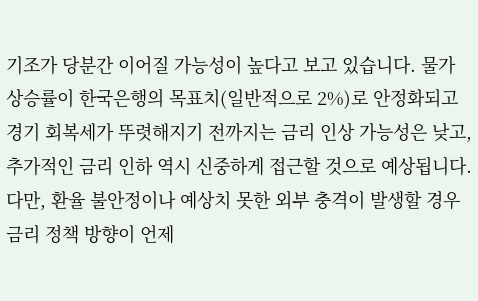기조가 당분간 이어질 가능성이 높다고 보고 있습니다. 물가 상승률이 한국은행의 목표치(일반적으로 2%)로 안정화되고 경기 회복세가 뚜렷해지기 전까지는 금리 인상 가능성은 낮고, 추가적인 금리 인하 역시 신중하게 접근할 것으로 예상됩니다. 다만, 환율 불안정이나 예상치 못한 외부 충격이 발생할 경우 금리 정책 방향이 언제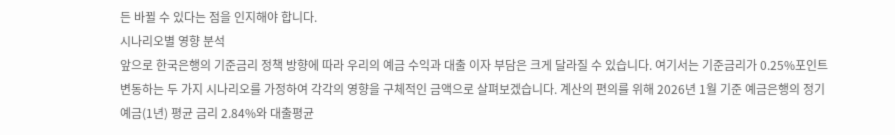든 바뀔 수 있다는 점을 인지해야 합니다.
시나리오별 영향 분석
앞으로 한국은행의 기준금리 정책 방향에 따라 우리의 예금 수익과 대출 이자 부담은 크게 달라질 수 있습니다. 여기서는 기준금리가 0.25%포인트 변동하는 두 가지 시나리오를 가정하여 각각의 영향을 구체적인 금액으로 살펴보겠습니다. 계산의 편의를 위해 2026년 1월 기준 예금은행의 정기예금(1년) 평균 금리 2.84%와 대출평균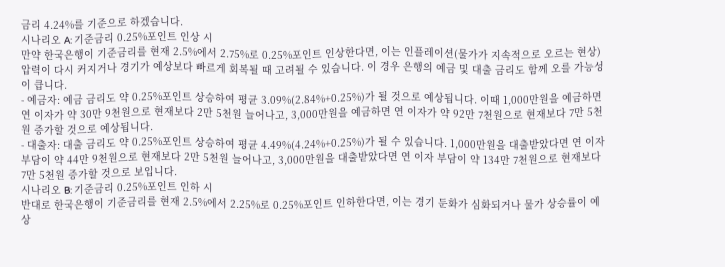금리 4.24%를 기준으로 하겠습니다.
시나리오 A: 기준금리 0.25%포인트 인상 시
만약 한국은행이 기준금리를 현재 2.5%에서 2.75%로 0.25%포인트 인상한다면, 이는 인플레이션(물가가 지속적으로 오르는 현상) 압력이 다시 커지거나 경기가 예상보다 빠르게 회복될 때 고려될 수 있습니다. 이 경우 은행의 예금 및 대출 금리도 함께 오를 가능성이 큽니다.
- 예금자: 예금 금리도 약 0.25%포인트 상승하여 평균 3.09%(2.84%+0.25%)가 될 것으로 예상됩니다. 이때 1,000만원을 예금하면 연 이자가 약 30만 9천원으로 현재보다 2만 5천원 늘어나고, 3,000만원을 예금하면 연 이자가 약 92만 7천원으로 현재보다 7만 5천원 증가할 것으로 예상됩니다.
- 대출자: 대출 금리도 약 0.25%포인트 상승하여 평균 4.49%(4.24%+0.25%)가 될 수 있습니다. 1,000만원을 대출받았다면 연 이자 부담이 약 44만 9천원으로 현재보다 2만 5천원 늘어나고, 3,000만원을 대출받았다면 연 이자 부담이 약 134만 7천원으로 현재보다 7만 5천원 증가할 것으로 보입니다.
시나리오 B: 기준금리 0.25%포인트 인하 시
반대로 한국은행이 기준금리를 현재 2.5%에서 2.25%로 0.25%포인트 인하한다면, 이는 경기 둔화가 심화되거나 물가 상승률이 예상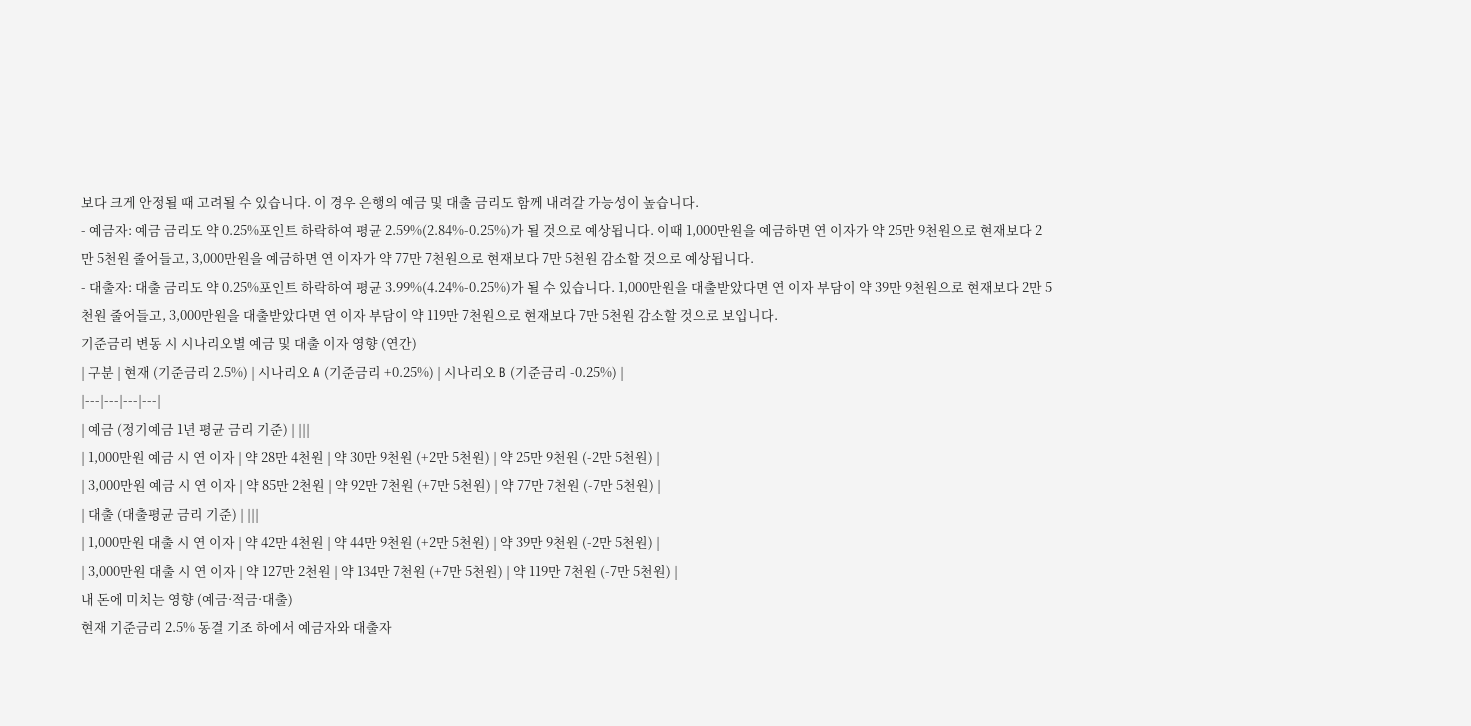보다 크게 안정될 때 고려될 수 있습니다. 이 경우 은행의 예금 및 대출 금리도 함께 내려갈 가능성이 높습니다.
- 예금자: 예금 금리도 약 0.25%포인트 하락하여 평균 2.59%(2.84%-0.25%)가 될 것으로 예상됩니다. 이때 1,000만원을 예금하면 연 이자가 약 25만 9천원으로 현재보다 2만 5천원 줄어들고, 3,000만원을 예금하면 연 이자가 약 77만 7천원으로 현재보다 7만 5천원 감소할 것으로 예상됩니다.
- 대출자: 대출 금리도 약 0.25%포인트 하락하여 평균 3.99%(4.24%-0.25%)가 될 수 있습니다. 1,000만원을 대출받았다면 연 이자 부담이 약 39만 9천원으로 현재보다 2만 5천원 줄어들고, 3,000만원을 대출받았다면 연 이자 부담이 약 119만 7천원으로 현재보다 7만 5천원 감소할 것으로 보입니다.
기준금리 변동 시 시나리오별 예금 및 대출 이자 영향 (연간)
| 구분 | 현재 (기준금리 2.5%) | 시나리오 A (기준금리 +0.25%) | 시나리오 B (기준금리 -0.25%) |
|---|---|---|---|
| 예금 (정기예금 1년 평균 금리 기준) | |||
| 1,000만원 예금 시 연 이자 | 약 28만 4천원 | 약 30만 9천원 (+2만 5천원) | 약 25만 9천원 (-2만 5천원) |
| 3,000만원 예금 시 연 이자 | 약 85만 2천원 | 약 92만 7천원 (+7만 5천원) | 약 77만 7천원 (-7만 5천원) |
| 대출 (대출평균 금리 기준) | |||
| 1,000만원 대출 시 연 이자 | 약 42만 4천원 | 약 44만 9천원 (+2만 5천원) | 약 39만 9천원 (-2만 5천원) |
| 3,000만원 대출 시 연 이자 | 약 127만 2천원 | 약 134만 7천원 (+7만 5천원) | 약 119만 7천원 (-7만 5천원) |
내 돈에 미치는 영향 (예금·적금·대출)
현재 기준금리 2.5% 동결 기조 하에서 예금자와 대출자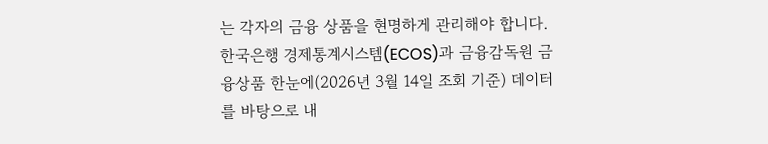는 각자의 금융 상품을 현명하게 관리해야 합니다. 한국은행 경제통계시스템(ECOS)과 금융감독원 금융상품 한눈에(2026년 3월 14일 조회 기준) 데이터를 바탕으로 내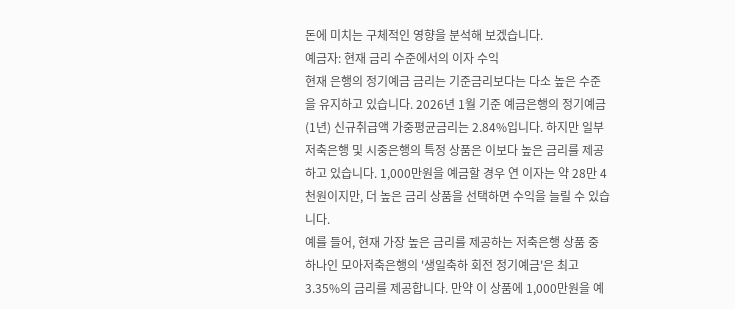돈에 미치는 구체적인 영향을 분석해 보겠습니다.
예금자: 현재 금리 수준에서의 이자 수익
현재 은행의 정기예금 금리는 기준금리보다는 다소 높은 수준을 유지하고 있습니다. 2026년 1월 기준 예금은행의 정기예금(1년) 신규취급액 가중평균금리는 2.84%입니다. 하지만 일부 저축은행 및 시중은행의 특정 상품은 이보다 높은 금리를 제공하고 있습니다. 1,000만원을 예금할 경우 연 이자는 약 28만 4천원이지만, 더 높은 금리 상품을 선택하면 수익을 늘릴 수 있습니다.
예를 들어, 현재 가장 높은 금리를 제공하는 저축은행 상품 중 하나인 모아저축은행의 '생일축하 회전 정기예금'은 최고 3.35%의 금리를 제공합니다. 만약 이 상품에 1,000만원을 예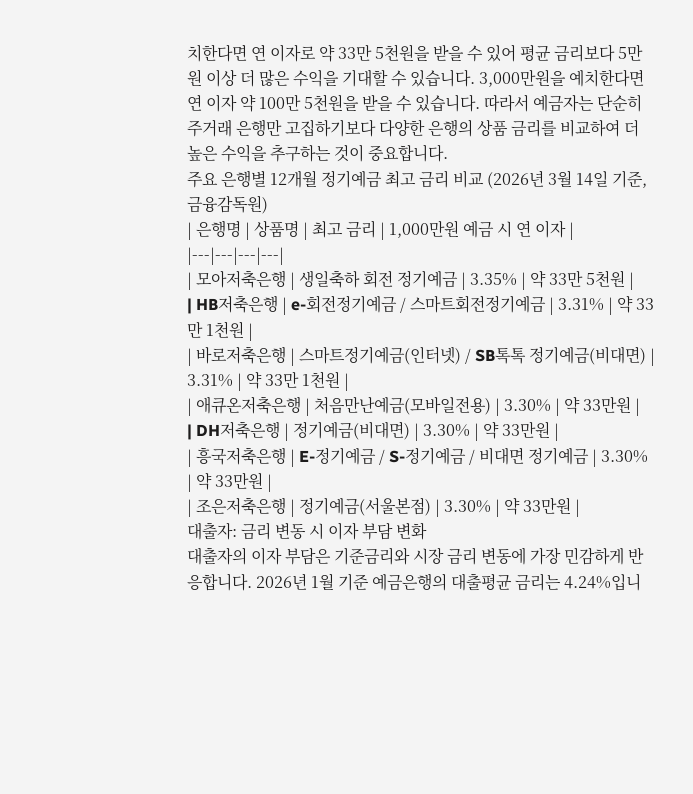치한다면 연 이자로 약 33만 5천원을 받을 수 있어 평균 금리보다 5만원 이상 더 많은 수익을 기대할 수 있습니다. 3,000만원을 예치한다면 연 이자 약 100만 5천원을 받을 수 있습니다. 따라서 예금자는 단순히 주거래 은행만 고집하기보다 다양한 은행의 상품 금리를 비교하여 더 높은 수익을 추구하는 것이 중요합니다.
주요 은행별 12개월 정기예금 최고 금리 비교 (2026년 3월 14일 기준, 금융감독원)
| 은행명 | 상품명 | 최고 금리 | 1,000만원 예금 시 연 이자 |
|---|---|---|---|
| 모아저축은행 | 생일축하 회전 정기예금 | 3.35% | 약 33만 5천원 |
| HB저축은행 | e-회전정기예금 / 스마트회전정기예금 | 3.31% | 약 33만 1천원 |
| 바로저축은행 | 스마트정기예금(인터넷) / SB톡톡 정기예금(비대면) | 3.31% | 약 33만 1천원 |
| 애큐온저축은행 | 처음만난예금(모바일전용) | 3.30% | 약 33만원 |
| DH저축은행 | 정기예금(비대면) | 3.30% | 약 33만원 |
| 흥국저축은행 | E-정기예금 / S-정기예금 / 비대면 정기예금 | 3.30% | 약 33만원 |
| 조은저축은행 | 정기예금(서울본점) | 3.30% | 약 33만원 |
대출자: 금리 변동 시 이자 부담 변화
대출자의 이자 부담은 기준금리와 시장 금리 변동에 가장 민감하게 반응합니다. 2026년 1월 기준 예금은행의 대출평균 금리는 4.24%입니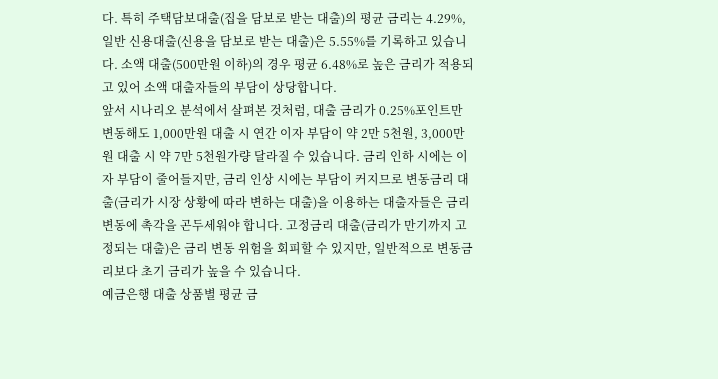다. 특히 주택담보대출(집을 담보로 받는 대출)의 평균 금리는 4.29%, 일반 신용대출(신용을 담보로 받는 대출)은 5.55%를 기록하고 있습니다. 소액 대출(500만원 이하)의 경우 평균 6.48%로 높은 금리가 적용되고 있어 소액 대출자들의 부담이 상당합니다.
앞서 시나리오 분석에서 살펴본 것처럼, 대출 금리가 0.25%포인트만 변동해도 1,000만원 대출 시 연간 이자 부담이 약 2만 5천원, 3,000만원 대출 시 약 7만 5천원가량 달라질 수 있습니다. 금리 인하 시에는 이자 부담이 줄어들지만, 금리 인상 시에는 부담이 커지므로 변동금리 대출(금리가 시장 상황에 따라 변하는 대출)을 이용하는 대출자들은 금리 변동에 촉각을 곤두세워야 합니다. 고정금리 대출(금리가 만기까지 고정되는 대출)은 금리 변동 위험을 회피할 수 있지만, 일반적으로 변동금리보다 초기 금리가 높을 수 있습니다.
예금은행 대출 상품별 평균 금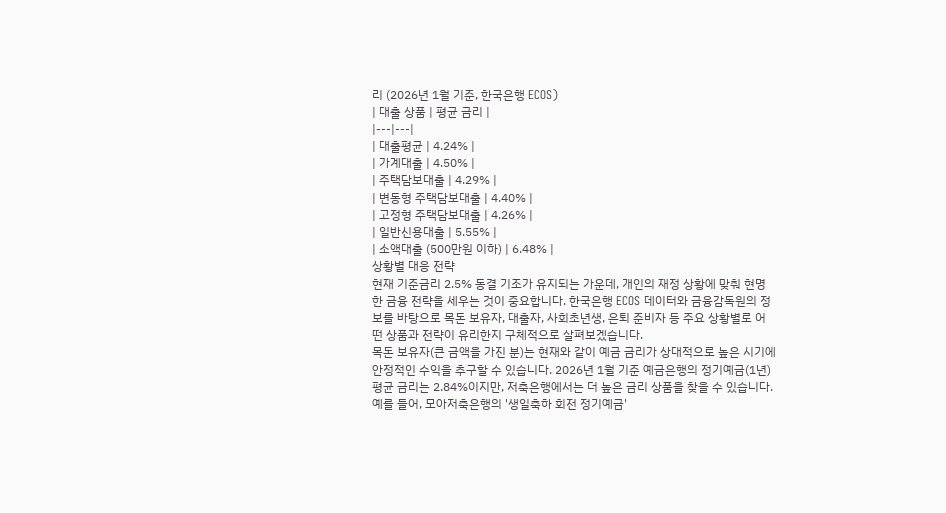리 (2026년 1월 기준, 한국은행 ECOS)
| 대출 상품 | 평균 금리 |
|---|---|
| 대출평균 | 4.24% |
| 가계대출 | 4.50% |
| 주택담보대출 | 4.29% |
| 변동형 주택담보대출 | 4.40% |
| 고정형 주택담보대출 | 4.26% |
| 일반신용대출 | 5.55% |
| 소액대출 (500만원 이하) | 6.48% |
상황별 대응 전략
현재 기준금리 2.5% 동결 기조가 유지되는 가운데, 개인의 재정 상황에 맞춰 현명한 금융 전략을 세우는 것이 중요합니다. 한국은행 ECOS 데이터와 금융감독원의 정보를 바탕으로 목돈 보유자, 대출자, 사회초년생, 은퇴 준비자 등 주요 상황별로 어떤 상품과 전략이 유리한지 구체적으로 살펴보겠습니다.
목돈 보유자(큰 금액을 가진 분)는 현재와 같이 예금 금리가 상대적으로 높은 시기에 안정적인 수익을 추구할 수 있습니다. 2026년 1월 기준 예금은행의 정기예금(1년) 평균 금리는 2.84%이지만, 저축은행에서는 더 높은 금리 상품을 찾을 수 있습니다. 예를 들어, 모아저축은행의 '생일축하 회전 정기예금'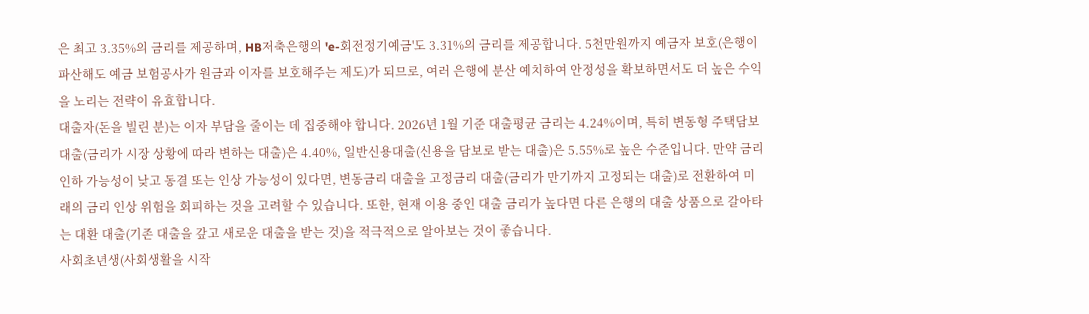은 최고 3.35%의 금리를 제공하며, HB저축은행의 'e-회전정기예금'도 3.31%의 금리를 제공합니다. 5천만원까지 예금자 보호(은행이 파산해도 예금 보험공사가 원금과 이자를 보호해주는 제도)가 되므로, 여러 은행에 분산 예치하여 안정성을 확보하면서도 더 높은 수익을 노리는 전략이 유효합니다.
대출자(돈을 빌린 분)는 이자 부담을 줄이는 데 집중해야 합니다. 2026년 1월 기준 대출평균 금리는 4.24%이며, 특히 변동형 주택담보대출(금리가 시장 상황에 따라 변하는 대출)은 4.40%, 일반신용대출(신용을 담보로 받는 대출)은 5.55%로 높은 수준입니다. 만약 금리 인하 가능성이 낮고 동결 또는 인상 가능성이 있다면, 변동금리 대출을 고정금리 대출(금리가 만기까지 고정되는 대출)로 전환하여 미래의 금리 인상 위험을 회피하는 것을 고려할 수 있습니다. 또한, 현재 이용 중인 대출 금리가 높다면 다른 은행의 대출 상품으로 갈아타는 대환 대출(기존 대출을 갚고 새로운 대출을 받는 것)을 적극적으로 알아보는 것이 좋습니다.
사회초년생(사회생활을 시작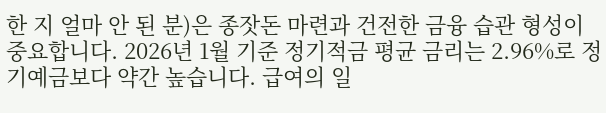한 지 얼마 안 된 분)은 종잣돈 마련과 건전한 금융 습관 형성이 중요합니다. 2026년 1월 기준 정기적금 평균 금리는 2.96%로 정기예금보다 약간 높습니다. 급여의 일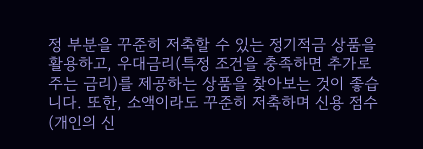정 부분을 꾸준히 저축할 수 있는 정기적금 상품을 활용하고, 우대금리(특정 조건을 충족하면 추가로 주는 금리)를 제공하는 상품을 찾아보는 것이 좋습니다. 또한, 소액이라도 꾸준히 저축하며 신용 점수(개인의 신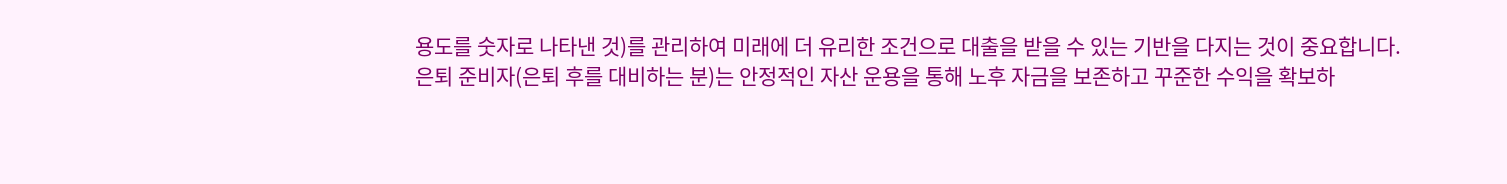용도를 숫자로 나타낸 것)를 관리하여 미래에 더 유리한 조건으로 대출을 받을 수 있는 기반을 다지는 것이 중요합니다.
은퇴 준비자(은퇴 후를 대비하는 분)는 안정적인 자산 운용을 통해 노후 자금을 보존하고 꾸준한 수익을 확보하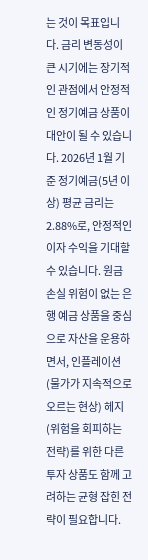는 것이 목표입니다. 금리 변동성이 큰 시기에는 장기적인 관점에서 안정적인 정기예금 상품이 대안이 될 수 있습니다. 2026년 1월 기준 정기예금(5년 이상) 평균 금리는 2.88%로, 안정적인 이자 수익을 기대할 수 있습니다. 원금 손실 위험이 없는 은행 예금 상품을 중심으로 자산을 운용하면서, 인플레이션(물가가 지속적으로 오르는 현상) 헤지(위험을 회피하는 전략)를 위한 다른 투자 상품도 함께 고려하는 균형 잡힌 전략이 필요합니다.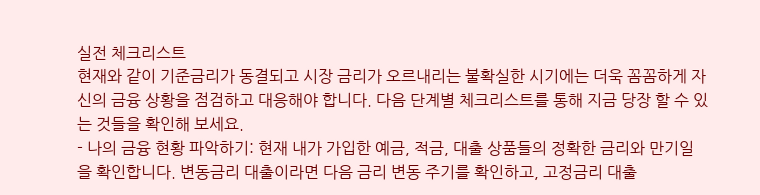실전 체크리스트
현재와 같이 기준금리가 동결되고 시장 금리가 오르내리는 불확실한 시기에는 더욱 꼼꼼하게 자신의 금융 상황을 점검하고 대응해야 합니다. 다음 단계별 체크리스트를 통해 지금 당장 할 수 있는 것들을 확인해 보세요.
- 나의 금융 현황 파악하기: 현재 내가 가입한 예금, 적금, 대출 상품들의 정확한 금리와 만기일을 확인합니다. 변동금리 대출이라면 다음 금리 변동 주기를 확인하고, 고정금리 대출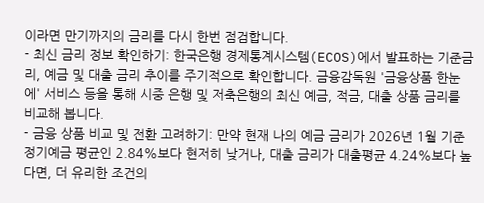이라면 만기까지의 금리를 다시 한번 점검합니다.
- 최신 금리 정보 확인하기: 한국은행 경제통계시스템(ECOS)에서 발표하는 기준금리, 예금 및 대출 금리 추이를 주기적으로 확인합니다. 금융감독원 '금융상품 한눈에' 서비스 등을 통해 시중 은행 및 저축은행의 최신 예금, 적금, 대출 상품 금리를 비교해 봅니다.
- 금융 상품 비교 및 전환 고려하기: 만약 현재 나의 예금 금리가 2026년 1월 기준 정기예금 평균인 2.84%보다 현저히 낮거나, 대출 금리가 대출평균 4.24%보다 높다면, 더 유리한 조건의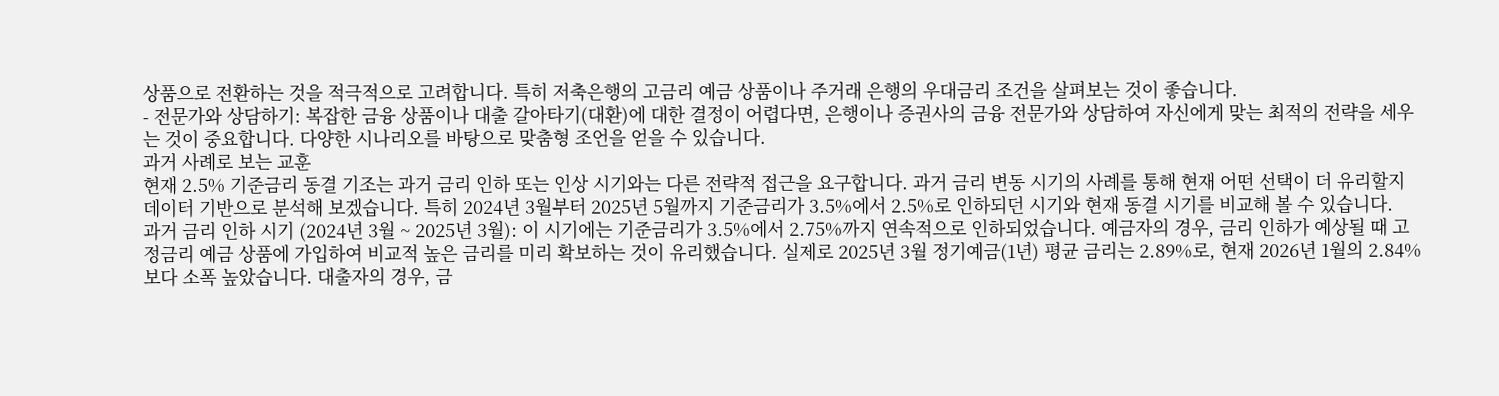상품으로 전환하는 것을 적극적으로 고려합니다. 특히 저축은행의 고금리 예금 상품이나 주거래 은행의 우대금리 조건을 살펴보는 것이 좋습니다.
- 전문가와 상담하기: 복잡한 금융 상품이나 대출 갈아타기(대환)에 대한 결정이 어렵다면, 은행이나 증권사의 금융 전문가와 상담하여 자신에게 맞는 최적의 전략을 세우는 것이 중요합니다. 다양한 시나리오를 바탕으로 맞춤형 조언을 얻을 수 있습니다.
과거 사례로 보는 교훈
현재 2.5% 기준금리 동결 기조는 과거 금리 인하 또는 인상 시기와는 다른 전략적 접근을 요구합니다. 과거 금리 변동 시기의 사례를 통해 현재 어떤 선택이 더 유리할지 데이터 기반으로 분석해 보겠습니다. 특히 2024년 3월부터 2025년 5월까지 기준금리가 3.5%에서 2.5%로 인하되던 시기와 현재 동결 시기를 비교해 볼 수 있습니다.
과거 금리 인하 시기 (2024년 3월 ~ 2025년 3월): 이 시기에는 기준금리가 3.5%에서 2.75%까지 연속적으로 인하되었습니다. 예금자의 경우, 금리 인하가 예상될 때 고정금리 예금 상품에 가입하여 비교적 높은 금리를 미리 확보하는 것이 유리했습니다. 실제로 2025년 3월 정기예금(1년) 평균 금리는 2.89%로, 현재 2026년 1월의 2.84%보다 소폭 높았습니다. 대출자의 경우, 금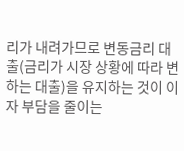리가 내려가므로 변동금리 대출(금리가 시장 상황에 따라 변하는 대출)을 유지하는 것이 이자 부담을 줄이는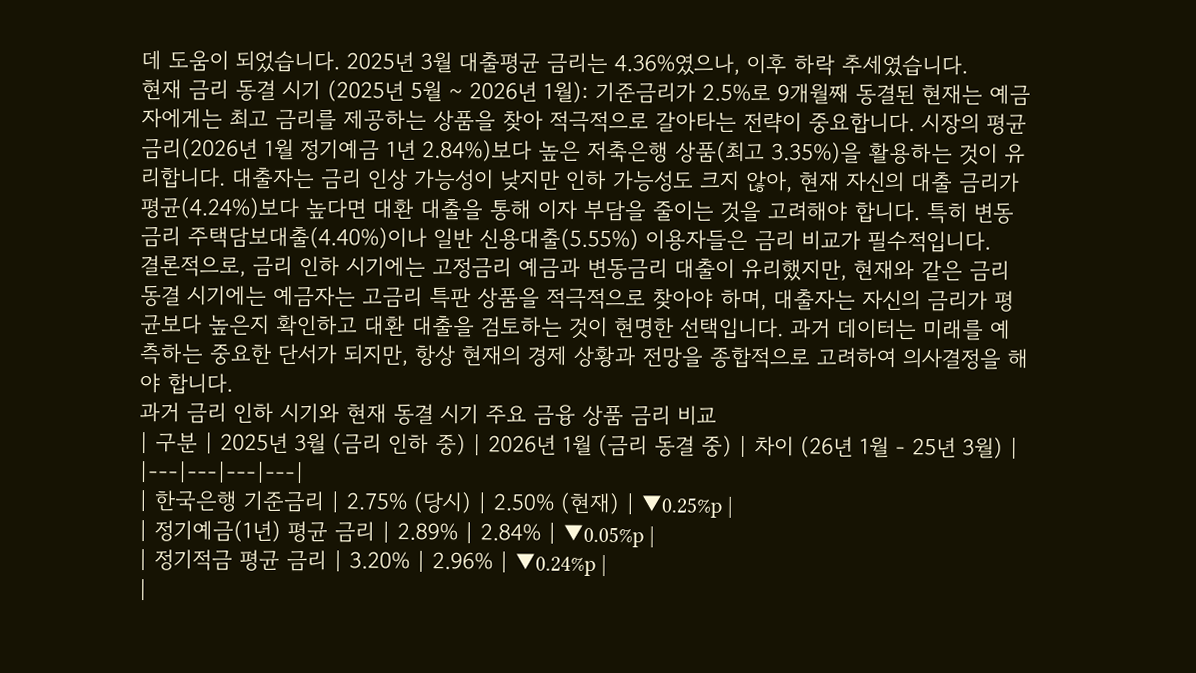데 도움이 되었습니다. 2025년 3월 대출평균 금리는 4.36%였으나, 이후 하락 추세였습니다.
현재 금리 동결 시기 (2025년 5월 ~ 2026년 1월): 기준금리가 2.5%로 9개월째 동결된 현재는 예금자에게는 최고 금리를 제공하는 상품을 찾아 적극적으로 갈아타는 전략이 중요합니다. 시장의 평균 금리(2026년 1월 정기예금 1년 2.84%)보다 높은 저축은행 상품(최고 3.35%)을 활용하는 것이 유리합니다. 대출자는 금리 인상 가능성이 낮지만 인하 가능성도 크지 않아, 현재 자신의 대출 금리가 평균(4.24%)보다 높다면 대환 대출을 통해 이자 부담을 줄이는 것을 고려해야 합니다. 특히 변동금리 주택담보대출(4.40%)이나 일반 신용대출(5.55%) 이용자들은 금리 비교가 필수적입니다.
결론적으로, 금리 인하 시기에는 고정금리 예금과 변동금리 대출이 유리했지만, 현재와 같은 금리 동결 시기에는 예금자는 고금리 특판 상품을 적극적으로 찾아야 하며, 대출자는 자신의 금리가 평균보다 높은지 확인하고 대환 대출을 검토하는 것이 현명한 선택입니다. 과거 데이터는 미래를 예측하는 중요한 단서가 되지만, 항상 현재의 경제 상황과 전망을 종합적으로 고려하여 의사결정을 해야 합니다.
과거 금리 인하 시기와 현재 동결 시기 주요 금융 상품 금리 비교
| 구분 | 2025년 3월 (금리 인하 중) | 2026년 1월 (금리 동결 중) | 차이 (26년 1월 - 25년 3월) |
|---|---|---|---|
| 한국은행 기준금리 | 2.75% (당시) | 2.50% (현재) | ▼0.25%p |
| 정기예금(1년) 평균 금리 | 2.89% | 2.84% | ▼0.05%p |
| 정기적금 평균 금리 | 3.20% | 2.96% | ▼0.24%p |
|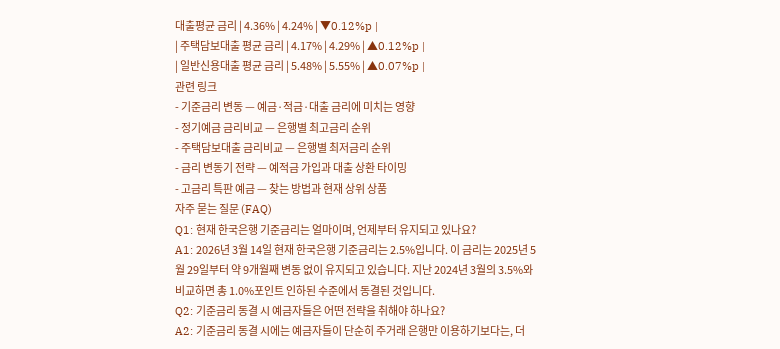대출평균 금리 | 4.36% | 4.24% | ▼0.12%p |
| 주택담보대출 평균 금리 | 4.17% | 4.29% | ▲0.12%p |
| 일반신용대출 평균 금리 | 5.48% | 5.55% | ▲0.07%p |
관련 링크
- 기준금리 변동 — 예금·적금·대출 금리에 미치는 영향
- 정기예금 금리비교 — 은행별 최고금리 순위
- 주택담보대출 금리비교 — 은행별 최저금리 순위
- 금리 변동기 전략 — 예적금 가입과 대출 상환 타이밍
- 고금리 특판 예금 — 찾는 방법과 현재 상위 상품
자주 묻는 질문 (FAQ)
Q1: 현재 한국은행 기준금리는 얼마이며, 언제부터 유지되고 있나요?
A1: 2026년 3월 14일 현재 한국은행 기준금리는 2.5%입니다. 이 금리는 2025년 5월 29일부터 약 9개월째 변동 없이 유지되고 있습니다. 지난 2024년 3월의 3.5%와 비교하면 총 1.0%포인트 인하된 수준에서 동결된 것입니다.
Q2: 기준금리 동결 시 예금자들은 어떤 전략을 취해야 하나요?
A2: 기준금리 동결 시에는 예금자들이 단순히 주거래 은행만 이용하기보다는, 더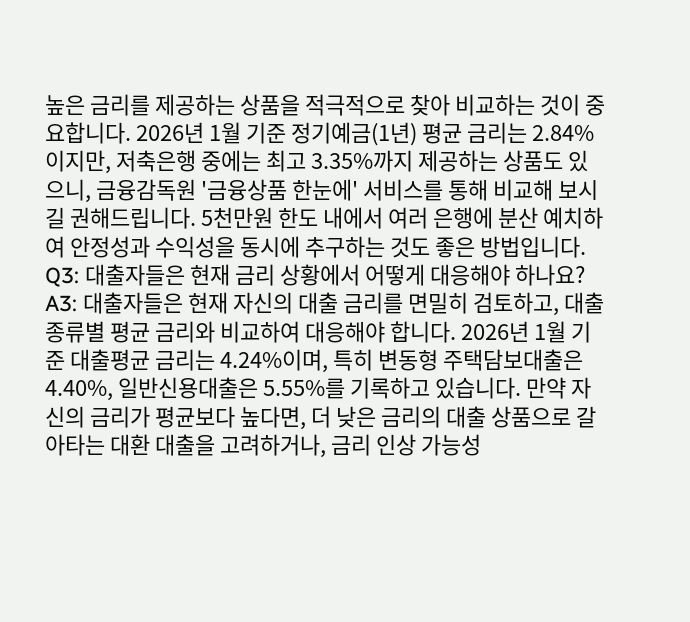높은 금리를 제공하는 상품을 적극적으로 찾아 비교하는 것이 중요합니다. 2026년 1월 기준 정기예금(1년) 평균 금리는 2.84%이지만, 저축은행 중에는 최고 3.35%까지 제공하는 상품도 있으니, 금융감독원 '금융상품 한눈에' 서비스를 통해 비교해 보시길 권해드립니다. 5천만원 한도 내에서 여러 은행에 분산 예치하여 안정성과 수익성을 동시에 추구하는 것도 좋은 방법입니다.
Q3: 대출자들은 현재 금리 상황에서 어떻게 대응해야 하나요?
A3: 대출자들은 현재 자신의 대출 금리를 면밀히 검토하고, 대출 종류별 평균 금리와 비교하여 대응해야 합니다. 2026년 1월 기준 대출평균 금리는 4.24%이며, 특히 변동형 주택담보대출은 4.40%, 일반신용대출은 5.55%를 기록하고 있습니다. 만약 자신의 금리가 평균보다 높다면, 더 낮은 금리의 대출 상품으로 갈아타는 대환 대출을 고려하거나, 금리 인상 가능성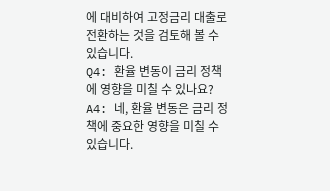에 대비하여 고정금리 대출로 전환하는 것을 검토해 볼 수 있습니다.
Q4: 환율 변동이 금리 정책에 영향을 미칠 수 있나요?
A4: 네, 환율 변동은 금리 정책에 중요한 영향을 미칠 수 있습니다.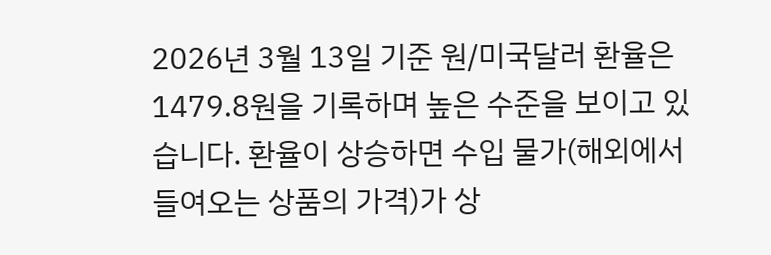2026년 3월 13일 기준 원/미국달러 환율은 1479.8원을 기록하며 높은 수준을 보이고 있습니다. 환율이 상승하면 수입 물가(해외에서 들여오는 상품의 가격)가 상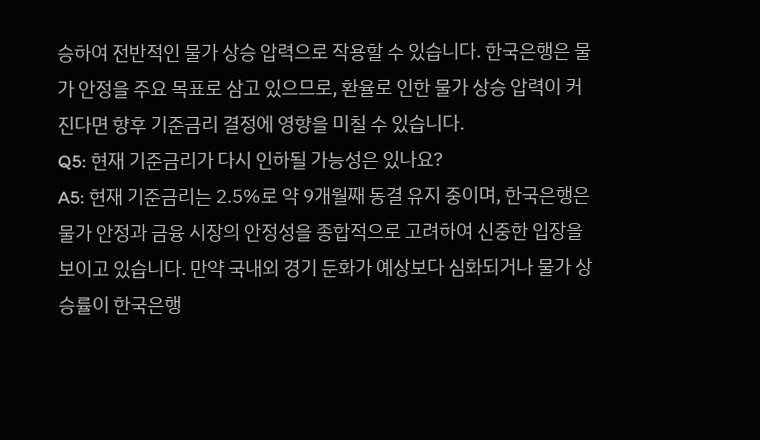승하여 전반적인 물가 상승 압력으로 작용할 수 있습니다. 한국은행은 물가 안정을 주요 목표로 삼고 있으므로, 환율로 인한 물가 상승 압력이 커진다면 향후 기준금리 결정에 영향을 미칠 수 있습니다.
Q5: 현재 기준금리가 다시 인하될 가능성은 있나요?
A5: 현재 기준금리는 2.5%로 약 9개월째 동결 유지 중이며, 한국은행은 물가 안정과 금융 시장의 안정성을 종합적으로 고려하여 신중한 입장을 보이고 있습니다. 만약 국내외 경기 둔화가 예상보다 심화되거나 물가 상승률이 한국은행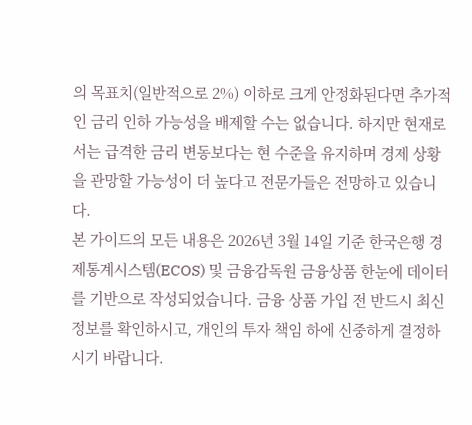의 목표치(일반적으로 2%) 이하로 크게 안정화된다면 추가적인 금리 인하 가능성을 배제할 수는 없습니다. 하지만 현재로서는 급격한 금리 변동보다는 현 수준을 유지하며 경제 상황을 관망할 가능성이 더 높다고 전문가들은 전망하고 있습니다.
본 가이드의 모든 내용은 2026년 3월 14일 기준 한국은행 경제통계시스템(ECOS) 및 금융감독원 금융상품 한눈에 데이터를 기반으로 작성되었습니다. 금융 상품 가입 전 반드시 최신 정보를 확인하시고, 개인의 투자 책임 하에 신중하게 결정하시기 바랍니다.